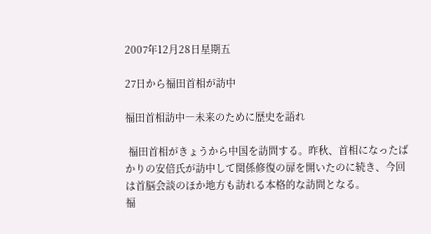2007年12月28日星期五

27日から福田首相が訪中

福田首相訪中―未来のために歴史を語れ

 福田首相がきょうから中国を訪問する。昨秋、首相になったばかりの安倍氏が訪中して関係修復の扉を開いたのに続き、今回は首脳会談のほか地方も訪れる本格的な訪問となる。
福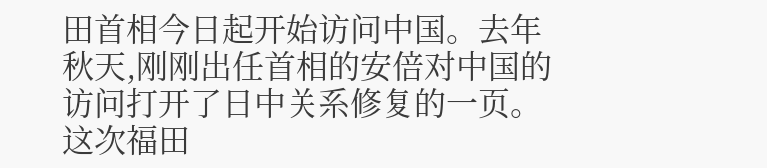田首相今日起开始访问中国。去年秋天,刚刚出任首相的安倍对中国的访问打开了日中关系修复的一页。这次福田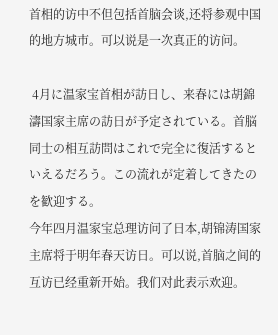首相的访中不但包括首脑会谈,还将参观中国的地方城市。可以说是一次真正的访问。

 4月に温家宝首相が訪日し、来春には胡錦濤国家主席の訪日が予定されている。首脳同士の相互訪問はこれで完全に復活するといえるだろう。この流れが定着してきたのを歓迎する。
今年四月温家宝总理访问了日本,胡锦涛国家主席将于明年春天访日。可以说,首脑之间的互访已经重新开始。我们对此表示欢迎。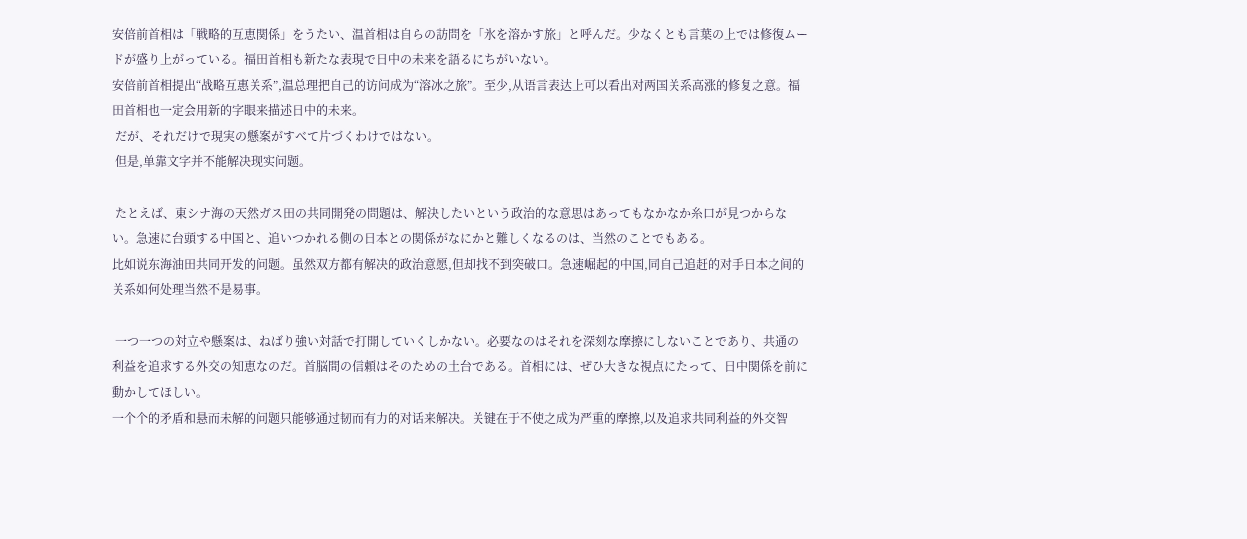安倍前首相は「戦略的互恵関係」をうたい、温首相は自らの訪問を「氷を溶かす旅」と呼んだ。少なくとも言葉の上では修復ムードが盛り上がっている。福田首相も新たな表現で日中の未来を語るにちがいない。
安倍前首相提出“战略互惠关系”,温总理把自己的访问成为“溶冰之旅”。至少,从语言表达上可以看出对两国关系高涨的修复之意。福田首相也一定会用新的字眼来描述日中的未来。
 だが、それだけで現実の懸案がすべて片づくわけではない。
 但是,单靠文字并不能解决现实问题。

 たとえば、東シナ海の天然ガス田の共同開発の問題は、解決したいという政治的な意思はあってもなかなか糸口が見つからない。急速に台頭する中国と、追いつかれる側の日本との関係がなにかと難しくなるのは、当然のことでもある。
比如说东海油田共同开发的问题。虽然双方都有解决的政治意愿,但却找不到突破口。急速崛起的中国,同自己追赶的对手日本之间的关系如何处理当然不是易事。

 一つ一つの対立や懸案は、ねばり強い対話で打開していくしかない。必要なのはそれを深刻な摩擦にしないことであり、共通の利益を追求する外交の知恵なのだ。首脳間の信頼はそのための土台である。首相には、ぜひ大きな視点にたって、日中関係を前に動かしてほしい。
一个个的矛盾和悬而未解的问题只能够通过韧而有力的对话来解决。关键在于不使之成为严重的摩擦,以及追求共同利益的外交智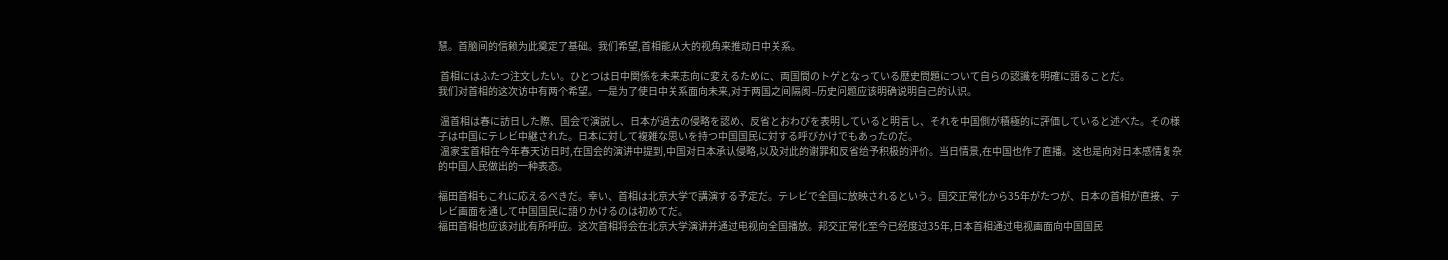慧。首脑间的信赖为此奠定了基础。我们希望,首相能从大的视角来推动日中关系。

 首相にはふたつ注文したい。ひとつは日中関係を未来志向に変えるために、両国間のトゲとなっている歴史問題について自らの認識を明確に語ることだ。
我们对首相的这次访中有两个希望。一是为了使日中关系面向未来,对于两国之间隔阂--历史问题应该明确说明自己的认识。

 温首相は春に訪日した際、国会で演説し、日本が過去の侵略を認め、反省とおわびを表明していると明言し、それを中国側が積極的に評価していると述べた。その様子は中国にテレビ中継された。日本に対して複雑な思いを持つ中国国民に対する呼びかけでもあったのだ。
 温家宝首相在今年春天访日时,在国会的演讲中提到,中国对日本承认侵略,以及对此的谢罪和反省给予积极的评价。当日情景,在中国也作了直播。这也是向对日本感情复杂的中国人民做出的一种表态。

福田首相もこれに応えるべきだ。幸い、首相は北京大学で講演する予定だ。テレビで全国に放映されるという。国交正常化から35年がたつが、日本の首相が直接、テレビ画面を通して中国国民に語りかけるのは初めてだ。
福田首相也应该对此有所呼应。这次首相将会在北京大学演讲并通过电视向全国播放。邦交正常化至今已经度过35年,日本首相通过电视画面向中国国民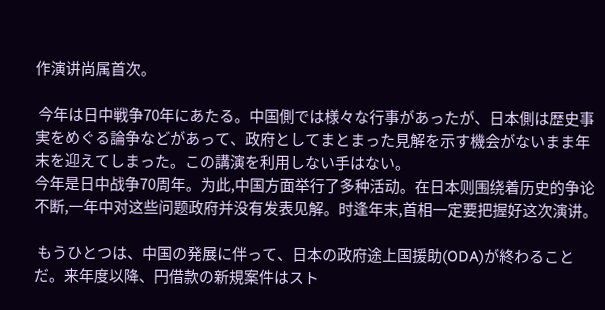作演讲尚属首次。

 今年は日中戦争70年にあたる。中国側では様々な行事があったが、日本側は歴史事実をめぐる論争などがあって、政府としてまとまった見解を示す機会がないまま年末を迎えてしまった。この講演を利用しない手はない。
今年是日中战争70周年。为此,中国方面举行了多种活动。在日本则围绕着历史的争论不断,一年中对这些问题政府并没有发表见解。时逢年末,首相一定要把握好这次演讲。

 もうひとつは、中国の発展に伴って、日本の政府途上国援助(ODA)が終わることだ。来年度以降、円借款の新規案件はスト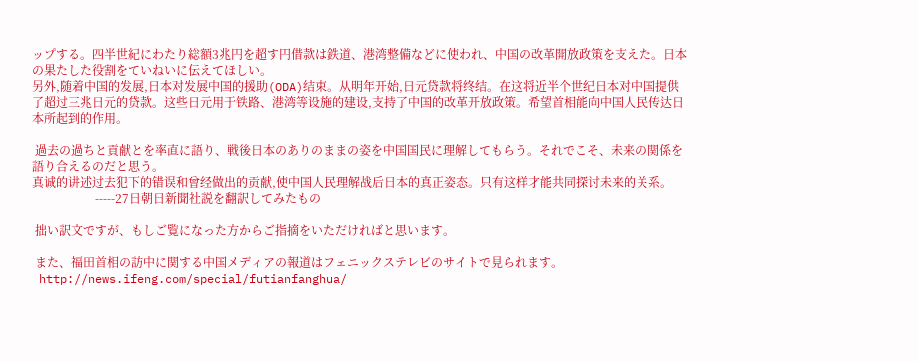ップする。四半世紀にわたり総額3兆円を超す円借款は鉄道、港湾整備などに使われ、中国の改革開放政策を支えた。日本の果たした役割をていねいに伝えてほしい。
另外,随着中国的发展,日本对发展中国的援助(ODA)结束。从明年开始,日元贷款将终结。在这将近半个世纪日本对中国提供了超过三兆日元的贷款。这些日元用于铁路、港湾等设施的建设,支持了中国的改革开放政策。希望首相能向中国人民传达日本所起到的作用。

 過去の過ちと貢献とを率直に語り、戦後日本のありのままの姿を中国国民に理解してもらう。それでこそ、未来の関係を語り合えるのだと思う。
真诚的讲述过去犯下的错误和曾经做出的贡献,使中国人民理解战后日本的真正姿态。只有这样才能共同探讨未来的关系。
                     -----27日朝日新聞社説を翻訳してみたもの

 拙い訳文ですが、もしご覧になった方からご指摘をいただければと思います。

 また、福田首相の訪中に関する中国メディアの報道はフェニックステレビのサイトで見られます。
 http://news.ifeng.com/special/futianfanghua/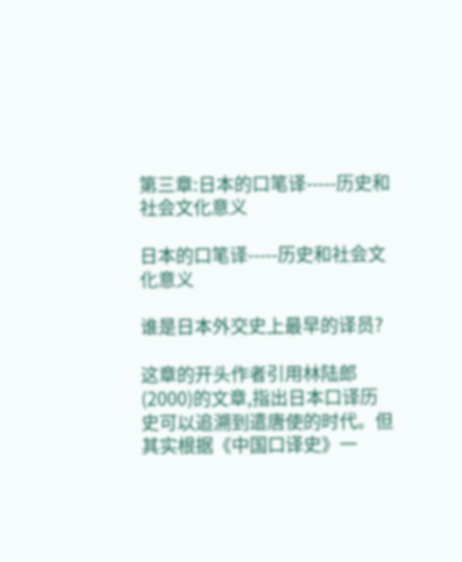第三章:日本的口笔译-----历史和社会文化意义

日本的口笔译-----历史和社会文化意义

谁是日本外交史上最早的译员?

这章的开头作者引用林陆郎(2000)的文章,指出日本口译历史可以追溯到遣唐使的时代。但其实根据《中国口译史》一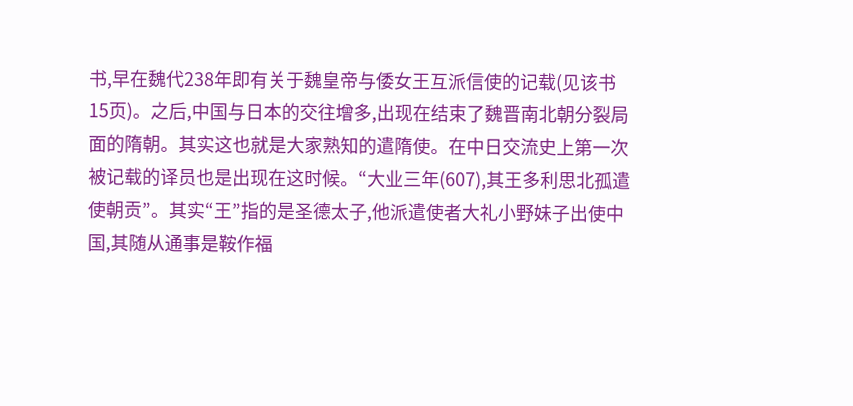书,早在魏代238年即有关于魏皇帝与倭女王互派信使的记载(见该书15页)。之后,中国与日本的交往增多,出现在结束了魏晋南北朝分裂局面的隋朝。其实这也就是大家熟知的遣隋使。在中日交流史上第一次被记载的译员也是出现在这时候。“大业三年(607),其王多利思北孤遣使朝贡”。其实“王”指的是圣德太子,他派遣使者大礼小野妹子出使中国,其随从通事是鞍作福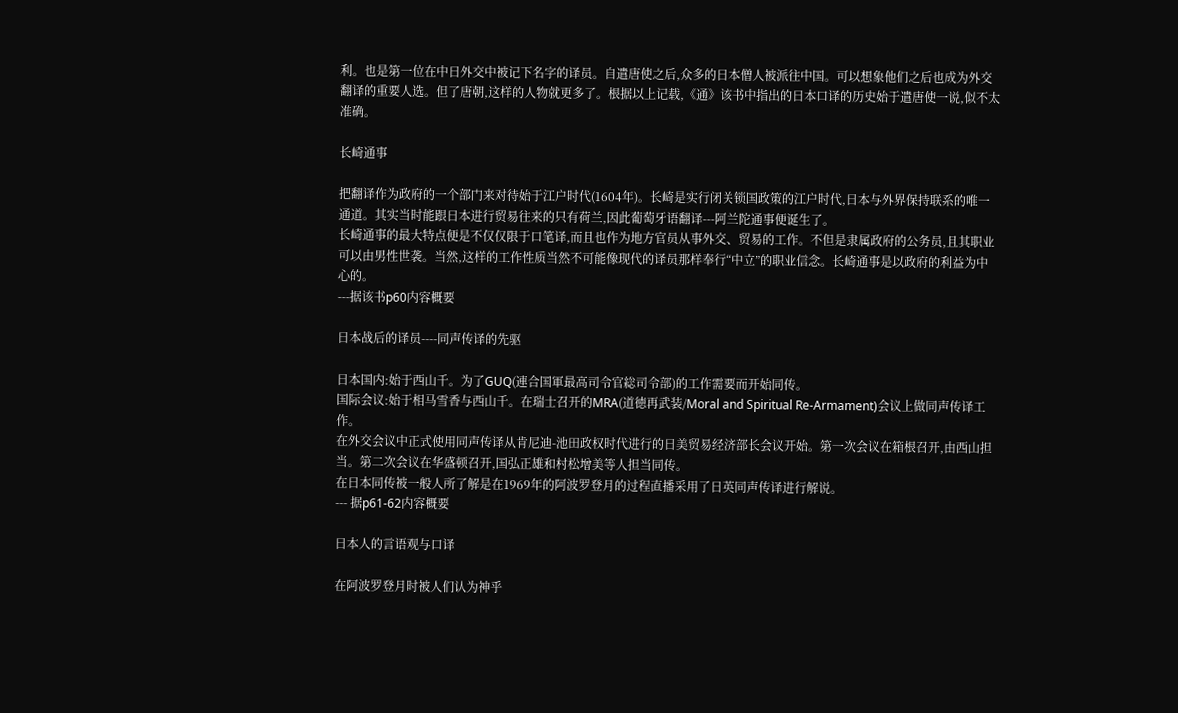利。也是第一位在中日外交中被记下名字的译员。自遣唐使之后,众多的日本僧人被派往中国。可以想象他们之后也成为外交翻译的重要人选。但了唐朝,这样的人物就更多了。根据以上记载,《通》该书中指出的日本口译的历史始于遣唐使一说,似不太准确。

长崎通事

把翻译作为政府的一个部门来对待始于江户时代(1604年)。长崎是实行闭关锁国政策的江户时代,日本与外界保持联系的唯一通道。其实当时能跟日本进行贸易往来的只有荷兰,因此葡萄牙语翻译---阿兰陀通事便诞生了。
长崎通事的最大特点便是不仅仅限于口笔译,而且也作为地方官员从事外交、贸易的工作。不但是隶属政府的公务员,且其职业可以由男性世袭。当然,这样的工作性质当然不可能像现代的译员那样奉行“中立”的职业信念。长崎通事是以政府的利益为中心的。
---据该书p60内容概要

日本战后的译员----同声传译的先驱

日本国内:始于西山千。为了GUQ(連合国軍最高司令官総司令部)的工作需要而开始同传。
国际会议:始于相马雪香与西山千。在瑞士召开的MRA(道徳再武装/Moral and Spiritual Re-Armament)会议上做同声传译工作。
在外交会议中正式使用同声传译从肯尼迪-池田政权时代进行的日美贸易经济部长会议开始。第一次会议在箱根召开,由西山担当。第二次会议在华盛顿召开,国弘正雄和村松增美等人担当同传。
在日本同传被一般人所了解是在1969年的阿波罗登月的过程直播采用了日英同声传译进行解说。
--- 据p61-62内容概要

日本人的言语观与口译

在阿波罗登月时被人们认为神乎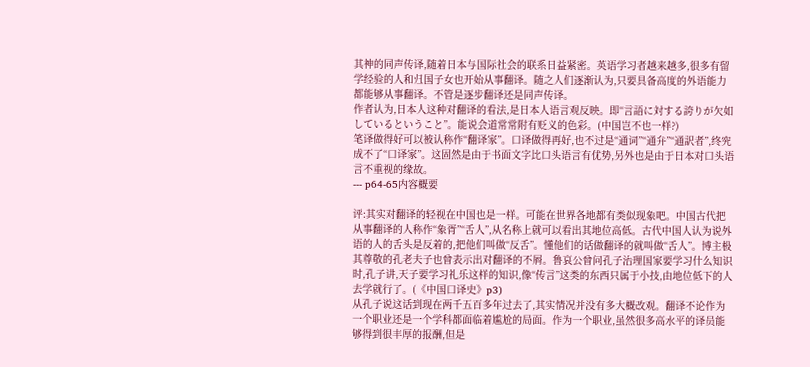其神的同声传译,随着日本与国际社会的联系日益紧密。英语学习者越来越多,很多有留学经验的人和归国子女也开始从事翻译。随之人们逐渐认为,只要具备高度的外语能力都能够从事翻译。不管是逐步翻译还是同声传译。
作者认为,日本人这种对翻译的看法,是日本人语言观反映。即“言語に対する誇りが欠如しているということ”。能说会道常常附有贬义的色彩。(中国岂不也一样?)
笔译做得好可以被认称作“翻译家”。口译做得再好,也不过是“通词”“通弁”“通訳者”,终究成不了“口译家”。这固然是由于书面文字比口头语言有优势,另外也是由于日本对口头语言不重视的缘故。
--- p64-65内容概要

评:其实对翻译的轻视在中国也是一样。可能在世界各地都有类似现象吧。中国古代把从事翻译的人称作“象胥”“舌人”,从名称上就可以看出其地位高低。古代中国人认为说外语的人的舌头是反着的,把他们叫做“反舌”。懂他们的话做翻译的就叫做“舌人”。博主极其尊敬的孔老夫子也曾表示出对翻译的不屑。鲁哀公曾问孔子治理国家要学习什么知识时,孔子讲,天子要学习礼乐这样的知识,像“传言”这类的东西只属于小技,由地位低下的人去学就行了。(《中国口译史》p3)
从孔子说这话到现在两千五百多年过去了,其实情况并没有多大概改观。翻译不论作为一个职业还是一个学科都面临着尴尬的局面。作为一个职业,虽然很多高水平的译员能够得到很丰厚的报酬,但是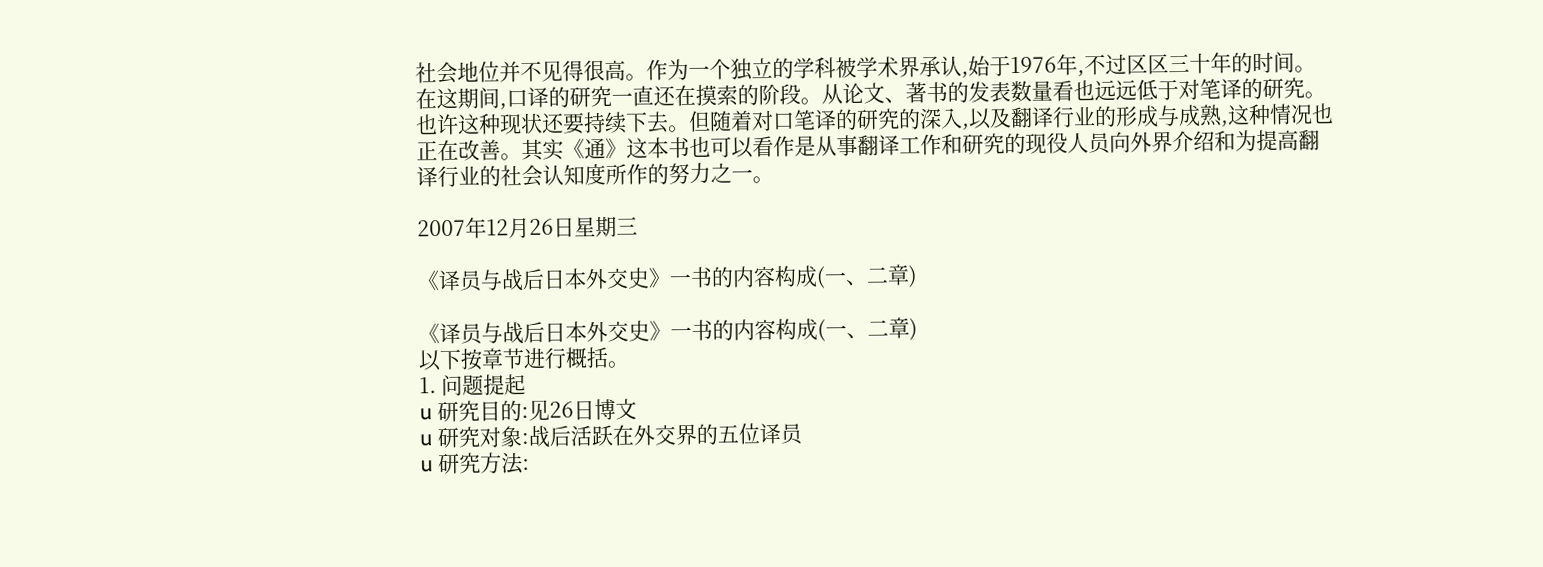社会地位并不见得很高。作为一个独立的学科被学术界承认,始于1976年,不过区区三十年的时间。在这期间,口译的研究一直还在摸索的阶段。从论文、著书的发表数量看也远远低于对笔译的研究。也许这种现状还要持续下去。但随着对口笔译的研究的深入,以及翻译行业的形成与成熟,这种情况也正在改善。其实《通》这本书也可以看作是从事翻译工作和研究的现役人员向外界介绍和为提高翻译行业的社会认知度所作的努力之一。

2007年12月26日星期三

《译员与战后日本外交史》一书的内容构成(一、二章)

《译员与战后日本外交史》一书的内容构成(一、二章)
以下按章节进行概括。
1. 问题提起
u 研究目的:见26日博文
u 研究对象:战后活跃在外交界的五位译员
u 研究方法: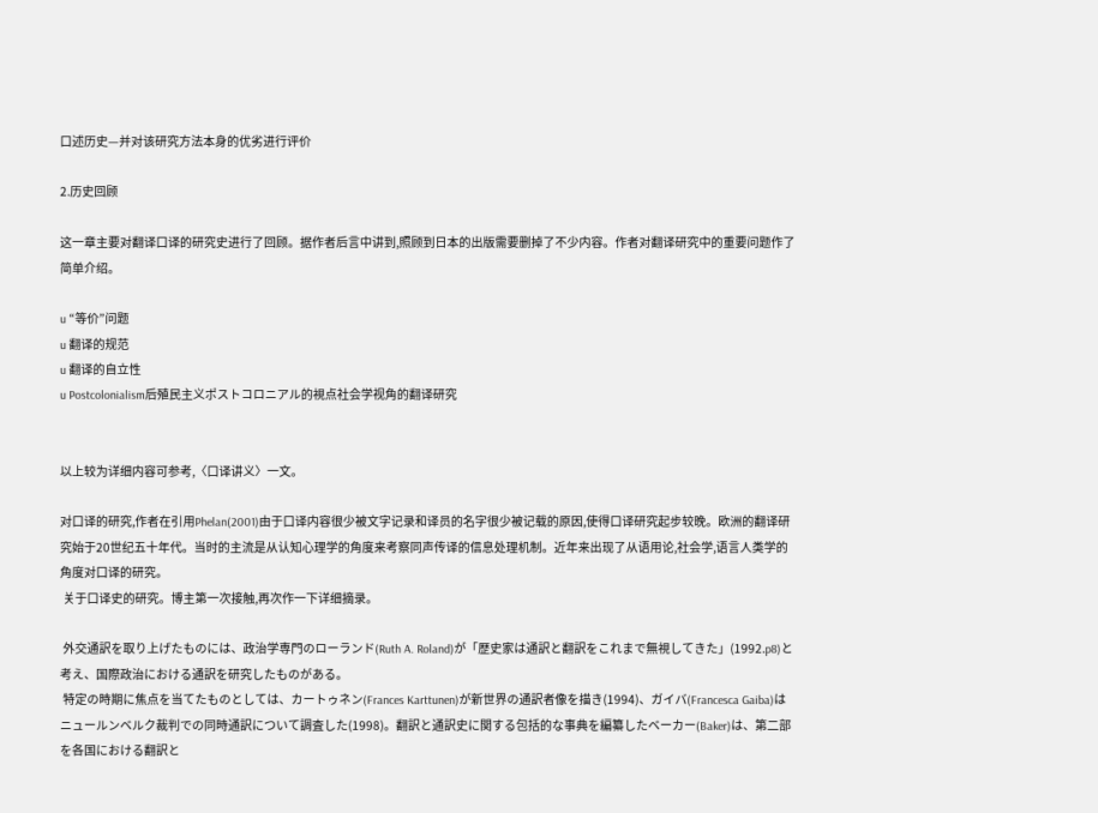口述历史—并对该研究方法本身的优劣进行评价

2.历史回顾

这一章主要对翻译口译的研究史进行了回顾。据作者后言中讲到,照顾到日本的出版需要删掉了不少内容。作者对翻译研究中的重要问题作了简单介绍。

u “等价”问题
u 翻译的规范
u 翻译的自立性
u Postcolonialism后殖民主义ポストコロニアル的視点社会学视角的翻译研究


以上较为详细内容可参考,〈口译讲义〉一文。

对口译的研究,作者在引用Phelan(2001)由于口译内容很少被文字记录和译员的名字很少被记载的原因,使得口译研究起步较晚。欧洲的翻译研究始于20世纪五十年代。当时的主流是从认知心理学的角度来考察同声传译的信息处理机制。近年来出现了从语用论,社会学,语言人类学的角度对口译的研究。
 关于口译史的研究。博主第一次接触,再次作一下详细摘录。

 外交通訳を取り上げたものには、政治学専門のローランド(Ruth A. Roland)が「歴史家は通訳と翻訳をこれまで無視してきた」(1992.p8)と考え、国際政治における通訳を研究したものがある。
 特定の時期に焦点を当てたものとしては、カートゥネン(Frances Karttunen)が新世界の通訳者像を描き(1994)、ガイバ(Francesca Gaiba)はニュールンベルク裁判での同時通訳について調査した(1998)。翻訳と通訳史に関する包括的な事典を編纂したベーカー(Baker)は、第二部を各国における翻訳と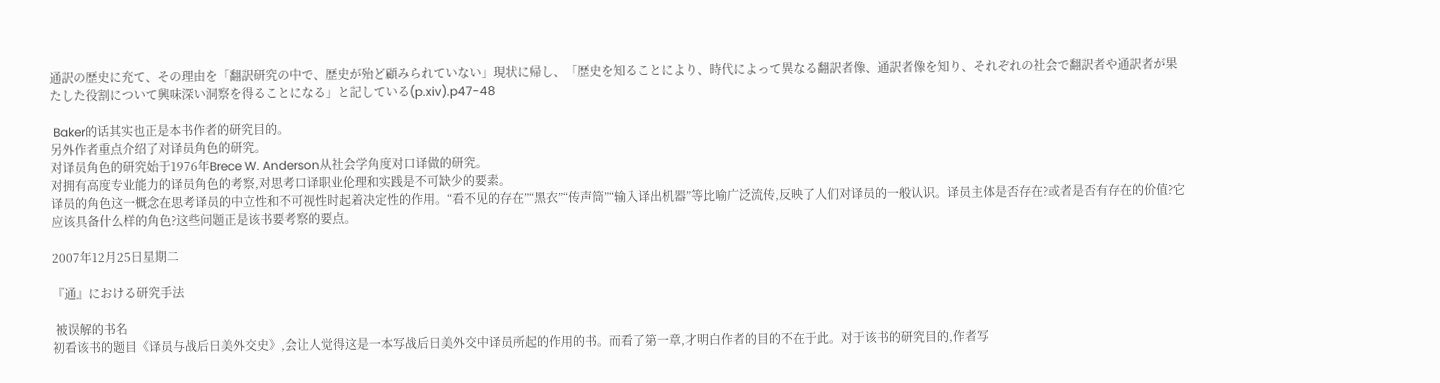通訳の歴史に充て、その理由を「翻訳研究の中で、歴史が殆ど顧みられていない」現状に帰し、「歴史を知ることにより、時代によって異なる翻訳者像、通訳者像を知り、それぞれの社会で翻訳者や通訳者が果たした役割について興味深い洞察を得ることになる」と記している(p.xiv).p47-48

 Baker的话其实也正是本书作者的研究目的。
另外作者重点介绍了对译员角色的研究。
对译员角色的研究始于1976年Brece W. Anderson从社会学角度对口译做的研究。
对拥有高度专业能力的译员角色的考察,对思考口译职业伦理和实践是不可缺少的要素。
译员的角色这一概念在思考译员的中立性和不可视性时起着决定性的作用。“看不见的存在”“黑衣”“传声筒”“输入译出机器”等比喻广泛流传,反映了人们对译员的一般认识。译员主体是否存在?或者是否有存在的价值?它应该具备什么样的角色?这些问题正是该书要考察的要点。

2007年12月25日星期二

『通』における研究手法

 被误解的书名
初看该书的题目《译员与战后日美外交史》,会让人觉得这是一本写战后日美外交中译员所起的作用的书。而看了第一章,才明白作者的目的不在于此。对于该书的研究目的,作者写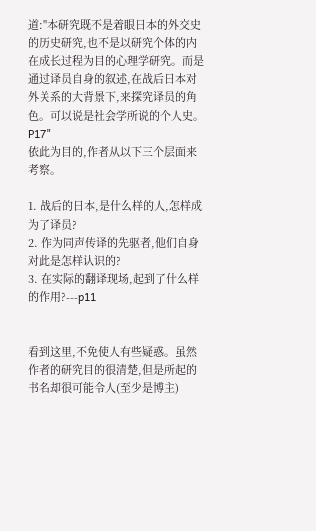道:"本研究既不是着眼日本的外交史的历史研究,也不是以研究个体的内在成长过程为目的心理学研究。而是通过译员自身的叙述,在战后日本对外关系的大背景下,来探究译员的角色。可以说是社会学所说的个人史。P17"
依此为目的,作者从以下三个层面来考察。

1. 战后的日本,是什么样的人,怎样成为了译员?
2. 作为同声传译的先驱者,他们自身对此是怎样认识的?
3. 在实际的翻译现场,起到了什么样的作用?---p11


看到这里,不免使人有些疑惑。虽然作者的研究目的很清楚,但是所起的书名却很可能令人(至少是博主)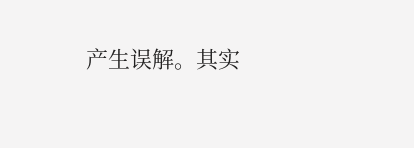产生误解。其实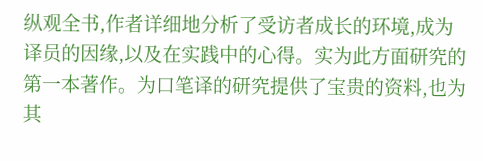纵观全书,作者详细地分析了受访者成长的环境,成为译员的因缘,以及在实践中的心得。实为此方面研究的第一本著作。为口笔译的研究提供了宝贵的资料,也为其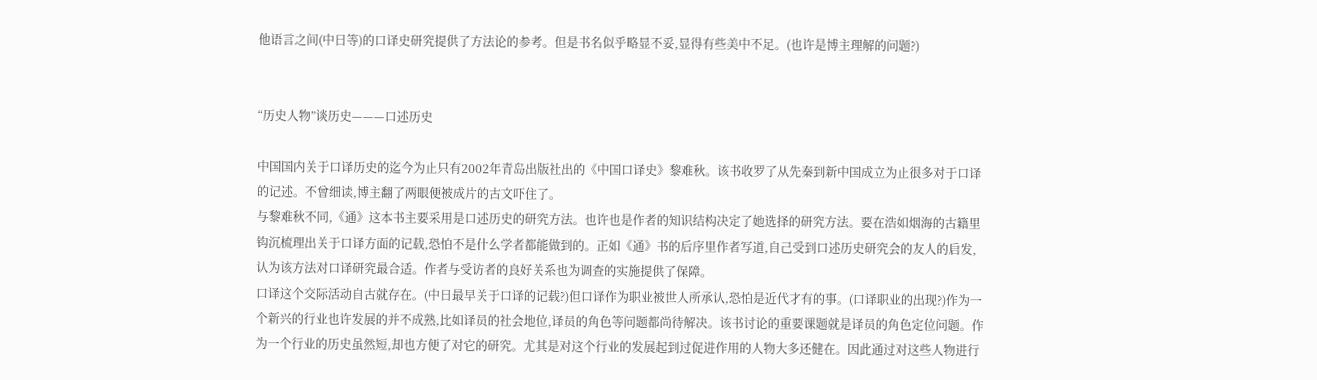他语言之间(中日等)的口译史研究提供了方法论的参考。但是书名似乎略显不妥,显得有些美中不足。(也许是博主理解的问题?)


“历史人物”谈历史———口述历史

中国国内关于口译历史的迄今为止只有2002年青岛出版社出的《中国口译史》黎难秋。该书收罗了从先秦到新中国成立为止很多对于口译的记述。不曾细读,博主翻了两眼便被成片的古文吓住了。
与黎难秋不同,《通》这本书主要采用是口述历史的研究方法。也许也是作者的知识结构决定了她选择的研究方法。要在浩如烟海的古籍里钩沉梳理出关于口译方面的记载,恐怕不是什么学者都能做到的。正如《通》书的后序里作者写道,自己受到口述历史研究会的友人的启发,认为该方法对口译研究最合适。作者与受访者的良好关系也为调查的实施提供了保障。
口译这个交际活动自古就存在。(中日最早关于口译的记载?)但口译作为职业被世人所承认,恐怕是近代才有的事。(口译职业的出现?)作为一个新兴的行业也许发展的并不成熟,比如译员的社会地位,译员的角色等问题都尚待解决。该书讨论的重要课题就是译员的角色定位问题。作为一个行业的历史虽然短,却也方便了对它的研究。尤其是对这个行业的发展起到过促进作用的人物大多还健在。因此通过对这些人物进行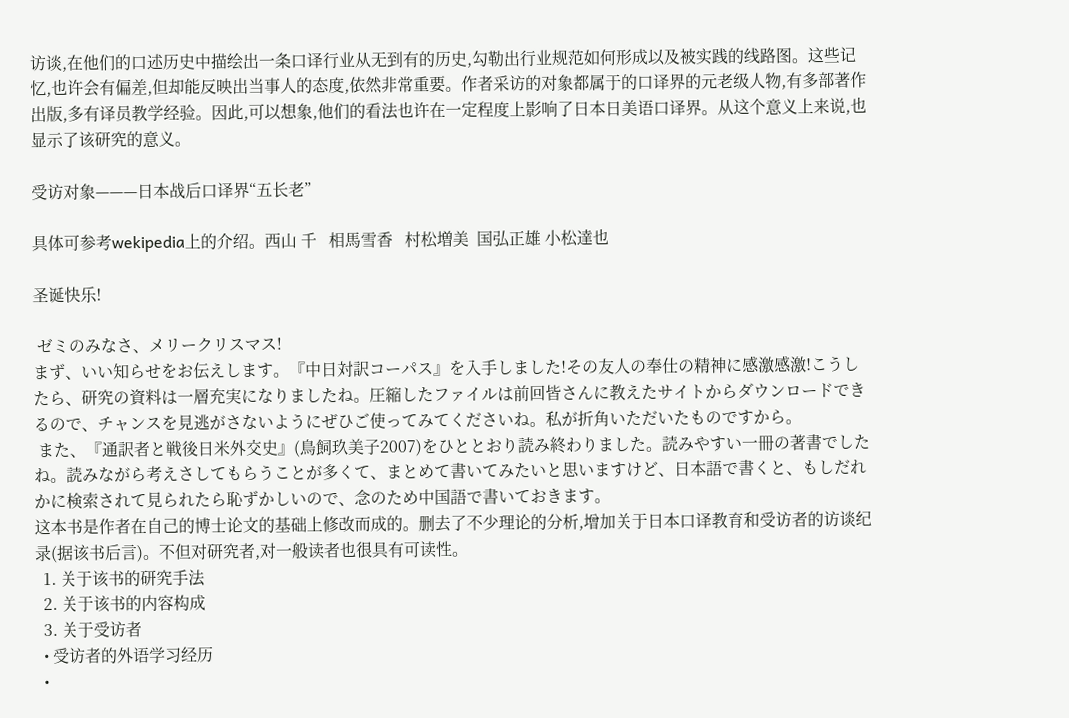访谈,在他们的口述历史中描绘出一条口译行业从无到有的历史,勾勒出行业规范如何形成以及被实践的线路图。这些记忆,也许会有偏差,但却能反映出当事人的态度,依然非常重要。作者采访的对象都属于的口译界的元老级人物,有多部著作出版,多有译员教学经验。因此,可以想象,他们的看法也许在一定程度上影响了日本日美语口译界。从这个意义上来说,也显示了该研究的意义。

受访对象———日本战后口译界“五长老”

具体可参考wekipedia上的介绍。西山 千   相馬雪香   村松増美  国弘正雄 小松達也

圣诞快乐!

 ゼミのみなさ、メリークリスマス!
まず、いい知らせをお伝えします。『中日対訳コーパス』を入手しました!その友人の奉仕の精神に感激感激!こうしたら、研究の資料は一層充実になりましたね。圧縮したファイルは前回皆さんに教えたサイトからダウンロードできるので、チャンスを見逃がさないようにぜひご使ってみてくださいね。私が折角いただいたものですから。
 また、『通訳者と戦後日米外交史』(鳥飼玖美子2007)をひととおり読み終わりました。読みやすい一冊の著書でしたね。読みながら考えさしてもらうことが多くて、まとめて書いてみたいと思いますけど、日本語で書くと、もしだれかに検索されて見られたら恥ずかしいので、念のため中国語で書いておきます。
这本书是作者在自己的博士论文的基础上修改而成的。删去了不少理论的分析,增加关于日本口译教育和受访者的访谈纪录(据该书后言)。不但对研究者,对一般读者也很具有可读性。
  1. 关于该书的研究手法
  2. 关于该书的内容构成
  3. 关于受访者
  • 受访者的外语学习经历
  •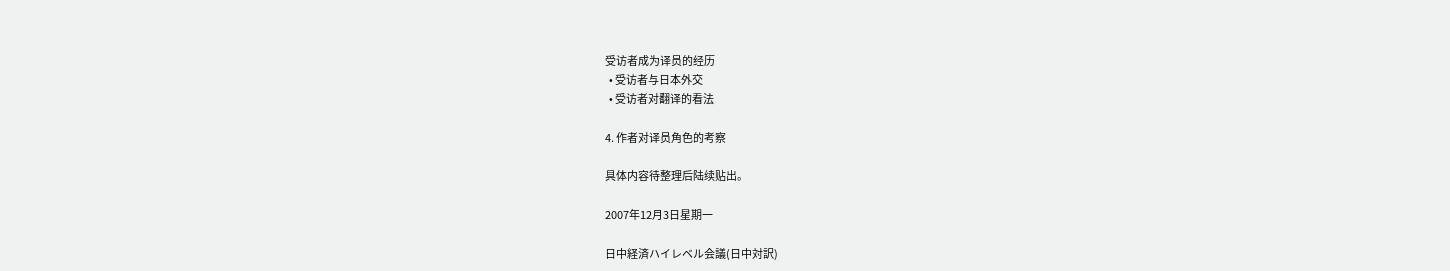受访者成为译员的经历
  • 受访者与日本外交
  • 受访者对翻译的看法

4. 作者对译员角色的考察

具体内容待整理后陆续贴出。

2007年12月3日星期一

日中経済ハイレベル会議(日中対訳)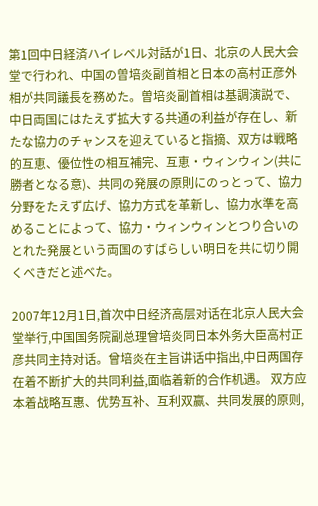第1回中日経済ハイレベル対話が1日、北京の人民大会堂で行われ、中国の曽培炎副首相と日本の高村正彦外相が共同議長を務めた。曽培炎副首相は基調演説で、中日両国にはたえず拡大する共通の利益が存在し、新たな協力のチャンスを迎えていると指摘、双方は戦略的互恵、優位性の相互補完、互恵・ウィンウィン(共に勝者となる意)、共同の発展の原則にのっとって、協力分野をたえず広げ、協力方式を革新し、協力水準を高めることによって、協力・ウィンウィンとつり合いのとれた発展という両国のすばらしい明日を共に切り開くべきだと述べた。

2007年12月1日,首次中日经济高层对话在北京人民大会堂举行,中国国务院副总理曾培炎同日本外务大臣高村正彦共同主持对话。曾培炎在主旨讲话中指出,中日两国存在着不断扩大的共同利益,面临着新的合作机遇。 双方应本着战略互惠、优势互补、互利双赢、共同发展的原则,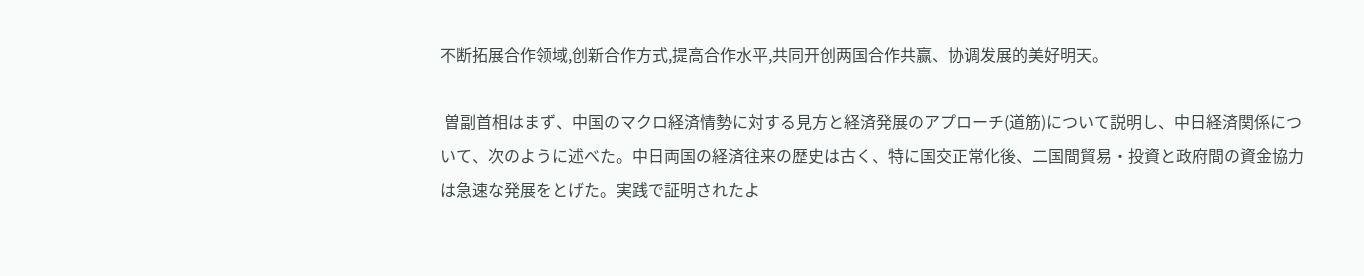不断拓展合作领域,创新合作方式,提高合作水平,共同开创两国合作共赢、协调发展的美好明天。

 曽副首相はまず、中国のマクロ経済情勢に対する見方と経済発展のアプローチ(道筋)について説明し、中日経済関係について、次のように述べた。中日両国の経済往来の歴史は古く、特に国交正常化後、二国間貿易・投資と政府間の資金協力は急速な発展をとげた。実践で証明されたよ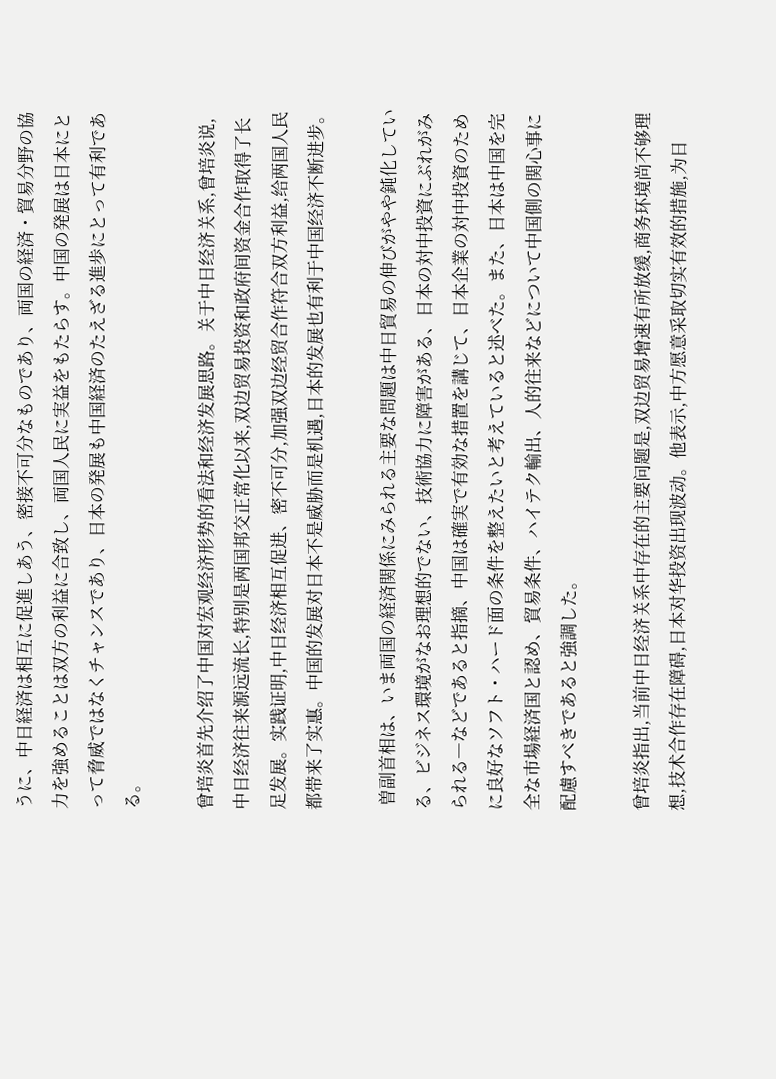うに、中日経済は相互に促進しあう、密接不可分なものであり、両国の経済・貿易分野の協力を強めることは双方の利益に合致し、両国人民に実益をもたらす。中国の発展は日本にとって脅威ではなくチャンスであり、日本の発展も中国経済のたえざる進歩にとって有利である。

曾培炎首先介绍了中国对宏观经济形势的看法和经济发展思路。关于中日经济关系,曾培炎说,中日经济往来源远流长,特别是两国邦交正常化以来,双边贸易投资和政府间资金合作取得了长足发展。实践证明,中日经济相互促进、密不可分,加强双边经贸合作符合双方利益,给两国人民都带来了实惠。中国的发展对日本不是威胁而是机遇,日本的发展也有利于中国经济不断进步。

 曽副首相は、いま両国の経済関係にみられる主要な問題は中日貿易の伸びがやや鈍化している、ビジネス環境がなお理想的でない、技術協力に障害がある、日本の対中投資にぶれがみられる―などであると指摘、中国は確実で有効な措置を講じて、日本企業の対中投資のために良好なソフト・ハード面の条件を整えたいと考えていると述べた。また、日本は中国を完全な市場経済国と認め、貿易条件、ハイテク輸出、人的往来などについて中国側の関心事に配慮すべきであると強調した。

曾培炎指出,当前中日经济关系中存在的主要问题是,双边贸易增速有所放缓,商务环境尚不够理想,技术合作存在障碍,日本对华投资出现波动。他表示,中方愿意采取切实有效的措施,为日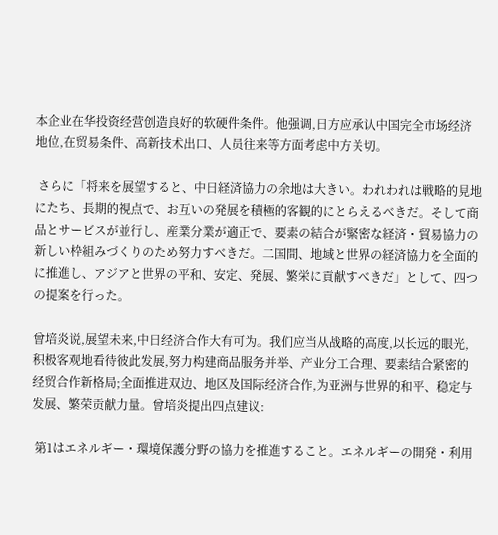本企业在华投资经营创造良好的软硬件条件。他强调,日方应承认中国完全市场经济地位,在贸易条件、高新技术出口、人员往来等方面考虑中方关切。

 さらに「将来を展望すると、中日経済協力の余地は大きい。われわれは戦略的見地にたち、長期的視点で、お互いの発展を積極的客観的にとらえるべきだ。そして商品とサービスが並行し、産業分業が適正で、要素の結合が緊密な経済・貿易協力の新しい枠組みづくりのため努力すべきだ。二国間、地域と世界の経済協力を全面的に推進し、アジアと世界の平和、安定、発展、繁栄に貢献すべきだ」として、四つの提案を行った。

曾培炎说,展望未来,中日经济合作大有可为。我们应当从战略的高度,以长远的眼光,积极客观地看待彼此发展,努力构建商品服务并举、产业分工合理、要素结合紧密的经贸合作新格局;全面推进双边、地区及国际经济合作,为亚洲与世界的和平、稳定与发展、繁荣贡献力量。曾培炎提出四点建议:

 第1はエネルギー・環境保護分野の協力を推進すること。エネルギーの開発・利用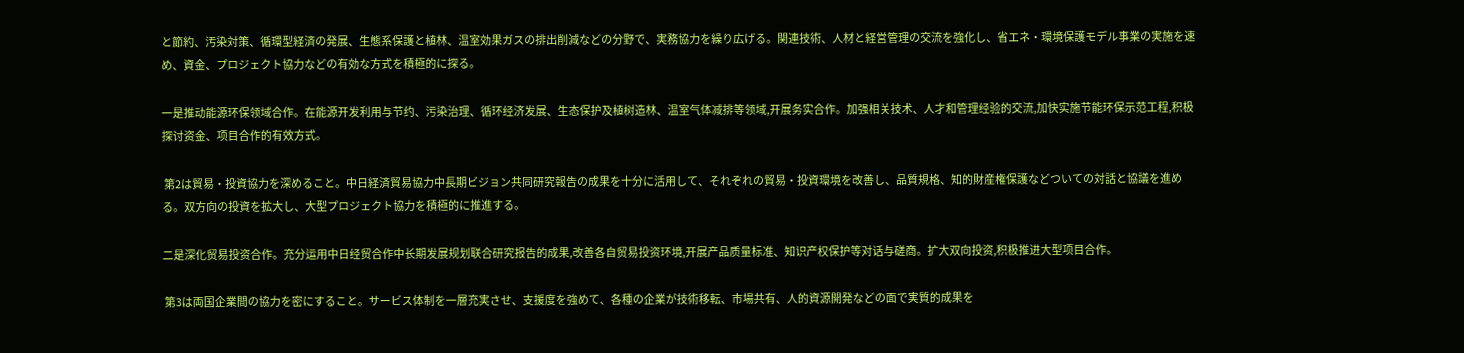と節約、汚染対策、循環型経済の発展、生態系保護と植林、温室効果ガスの排出削減などの分野で、実務協力を繰り広げる。関連技術、人材と経営管理の交流を強化し、省エネ・環境保護モデル事業の実施を速め、資金、プロジェクト協力などの有効な方式を積極的に探る。

一是推动能源环保领域合作。在能源开发利用与节约、污染治理、循环经济发展、生态保护及植树造林、温室气体减排等领域,开展务实合作。加强相关技术、人才和管理经验的交流,加快实施节能环保示范工程,积极探讨资金、项目合作的有效方式。

 第2は貿易・投資協力を深めること。中日経済貿易協力中長期ビジョン共同研究報告の成果を十分に活用して、それぞれの貿易・投資環境を改善し、品質規格、知的財産権保護などついての対話と協議を進める。双方向の投資を拡大し、大型プロジェクト協力を積極的に推進する。

二是深化贸易投资合作。充分运用中日经贸合作中长期发展规划联合研究报告的成果,改善各自贸易投资环境,开展产品质量标准、知识产权保护等对话与磋商。扩大双向投资,积极推进大型项目合作。

 第3は両国企業間の協力を密にすること。サービス体制を一層充実させ、支援度を強めて、各種の企業が技術移転、市場共有、人的資源開発などの面で実質的成果を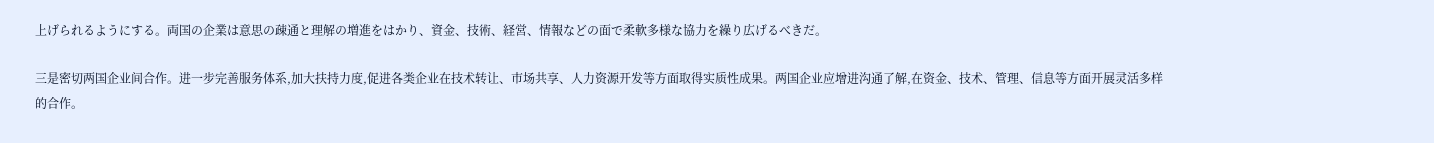上げられるようにする。両国の企業は意思の疎通と理解の増進をはかり、資金、技術、経営、情報などの面で柔軟多様な協力を繰り広げるべきだ。

三是密切两国企业间合作。进一步完善服务体系,加大扶持力度,促进各类企业在技术转让、市场共享、人力资源开发等方面取得实质性成果。两国企业应增进沟通了解,在资金、技术、管理、信息等方面开展灵活多样的合作。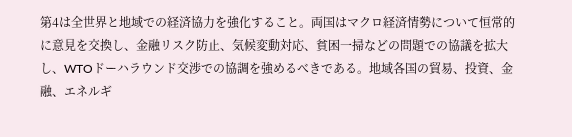第4は全世界と地域での経済協力を強化すること。両国はマクロ経済情勢について恒常的に意見を交換し、金融リスク防止、気候変動対応、貧困一掃などの問題での協議を拡大し、WTOドーハラウンド交渉での協調を強めるべきである。地域各国の貿易、投資、金融、エネルギ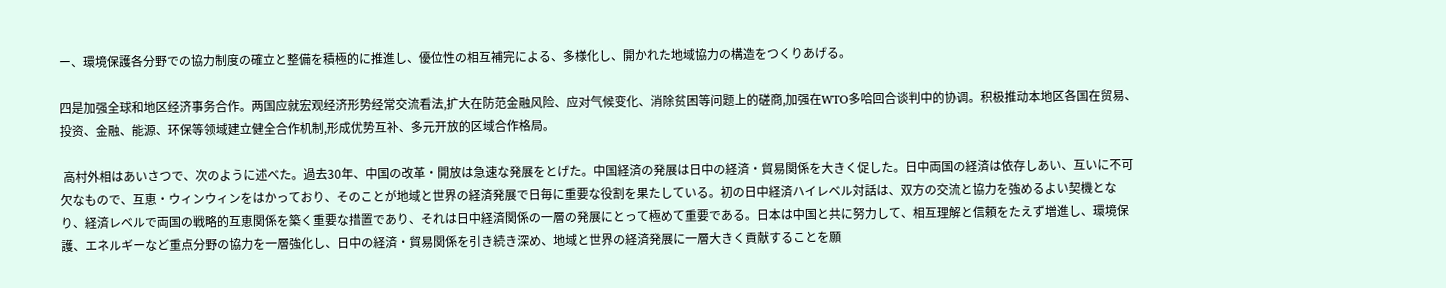ー、環境保護各分野での協力制度の確立と整備を積極的に推進し、優位性の相互補完による、多様化し、開かれた地域協力の構造をつくりあげる。

四是加强全球和地区经济事务合作。两国应就宏观经济形势经常交流看法,扩大在防范金融风险、应对气候变化、消除贫困等问题上的磋商,加强在WTO多哈回合谈判中的协调。积极推动本地区各国在贸易、投资、金融、能源、环保等领域建立健全合作机制,形成优势互补、多元开放的区域合作格局。

 高村外相はあいさつで、次のように述べた。過去30年、中国の改革・開放は急速な発展をとげた。中国経済の発展は日中の経済・貿易関係を大きく促した。日中両国の経済は依存しあい、互いに不可欠なもので、互恵・ウィンウィンをはかっており、そのことが地域と世界の経済発展で日毎に重要な役割を果たしている。初の日中経済ハイレベル対話は、双方の交流と協力を強めるよい契機となり、経済レベルで両国の戦略的互恵関係を築く重要な措置であり、それは日中経済関係の一層の発展にとって極めて重要である。日本は中国と共に努力して、相互理解と信頼をたえず増進し、環境保護、エネルギーなど重点分野の協力を一層強化し、日中の経済・貿易関係を引き続き深め、地域と世界の経済発展に一層大きく貢献することを願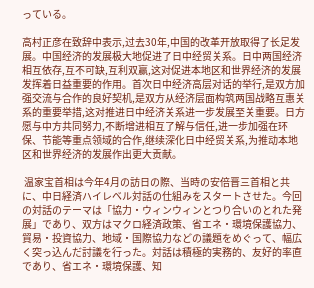っている。

高村正彦在致辞中表示,过去30年,中国的改革开放取得了长足发展。中国经济的发展极大地促进了日中经贸关系。日中两国经济相互依存,互不可缺,互利双赢,这对促进本地区和世界经济的发展发挥着日益重要的作用。首次日中经济高层对话的举行,是双方加强交流与合作的良好契机,是双方从经济层面构筑两国战略互惠关系的重要举措,这对推进日中经济关系进一步发展至关重要。日方愿与中方共同努力,不断增进相互了解与信任,进一步加强在环保、节能等重点领域的合作,继续深化日中经贸关系,为推动本地区和世界经济的发展作出更大贡献。

 温家宝首相は今年4月の訪日の際、当時の安倍晋三首相と共に、中日経済ハイレベル対話の仕組みをスタートさせた。今回の対話のテーマは「協力・ウィンウィンとつり合いのとれた発展」であり、双方はマクロ経済政策、省エネ・環境保護協力、貿易・投資協力、地域・国際協力などの議題をめぐって、幅広く突っ込んだ討議を行った。対話は積極的実務的、友好的率直であり、省エネ・環境保護、知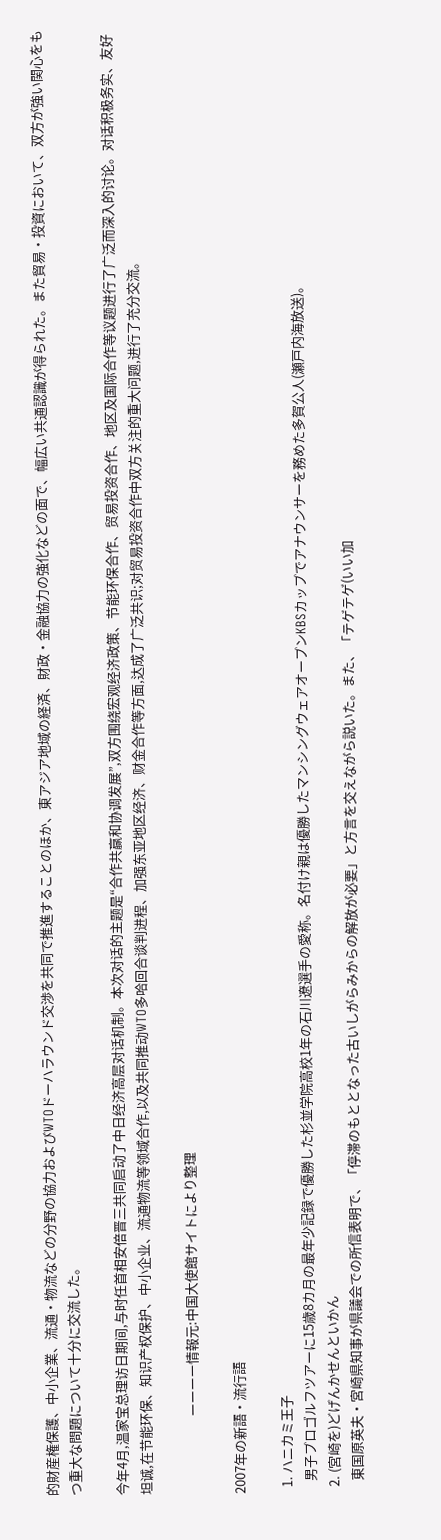的財産権保護、中小企業、流通・物流などの分野の協力およびWTOドーハラウンド交渉を共同で推進することのほか、東アジア地域の経済、財政・金融協力の強化などの面で、幅広い共通認識が得られた。また貿易・投資において、双方が強い関心をもつ重大な問題について十分に交流した。

今年4月,温家宝总理访日期间,与时任首相安倍晋三共同启动了中日经济高层对话机制。本次对话的主题是“合作共赢和协调发展”,双方围绕宏观经济政策、节能环保合作、贸易投资合作、地区及国际合作等议题进行了广泛而深入的讨论。对话积极务实、友好坦诚,在节能环保、知识产权保护、中小企业、流通物流等领域合作,以及共同推动WTO多哈回合谈判进程、加强东亚地区经济、财金合作等方面,达成了广泛共识;对贸易投资合作中双方关注的重大问题,进行了充分交流。

                          ーーーー情報元:中国大使館サイトにより整理

2007年の新語・流行語

  1. ハニカミ王子
    男子プロゴルフツアーに15歳8カ月の最年少記録で優勝した杉並学院高校1年の石川遼選手の愛称。名付け親は優勝したマンシングウェアオープンKBSカップでアナウンサーを務めた多賀公人(瀬戸内海放送)。
  2. (宮崎を)どげんかせんといかん
    東国原英夫・宮崎県知事が県議会での所信表明で、「停滞のもととなった古いしがらみからの解放が必要」と方言を交えながら説いた。また、「テゲテゲ(いい加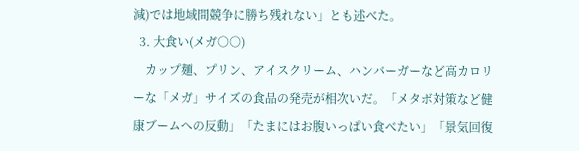減)では地域間競争に勝ち残れない」とも述べた。
  3. 大食い(メガ○○)
    カップ麺、プリン、アイスクリーム、ハンバーガーなど高カロリーな「メガ」サイズの食品の発売が相次いだ。「メタボ対策など健康ブームへの反動」「たまにはお腹いっぱい食べたい」「景気回復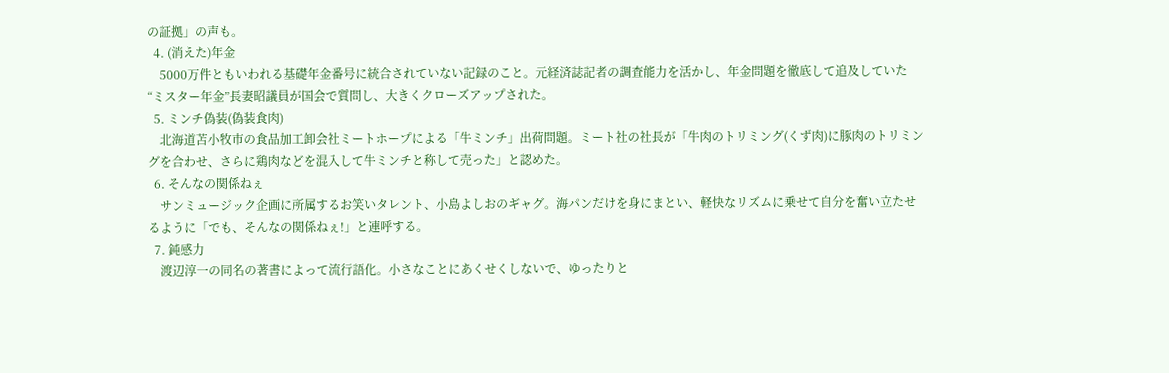の証拠」の声も。
  4. (消えた)年金
    5000万件ともいわれる基礎年金番号に統合されていない記録のこと。元経済誌記者の調査能力を活かし、年金問題を徹底して追及していた“ミスター年金”長妻昭議員が国会で質問し、大きくクローズアップされた。
  5. ミンチ偽装(偽装食肉)
    北海道苫小牧市の食品加工卸会社ミートホープによる「牛ミンチ」出荷問題。ミート社の社長が「牛肉のトリミング(くず肉)に豚肉のトリミングを合わせ、さらに鶏肉などを混入して牛ミンチと称して売った」と認めた。
  6. そんなの関係ねぇ
    サンミュージック企画に所属するお笑いタレント、小島よしおのギャグ。海パンだけを身にまとい、軽快なリズムに乗せて自分を奮い立たせるように「でも、そんなの関係ねぇ!」と連呼する。
  7. 鈍感力
    渡辺淳一の同名の著書によって流行語化。小さなことにあくせくしないで、ゆったりと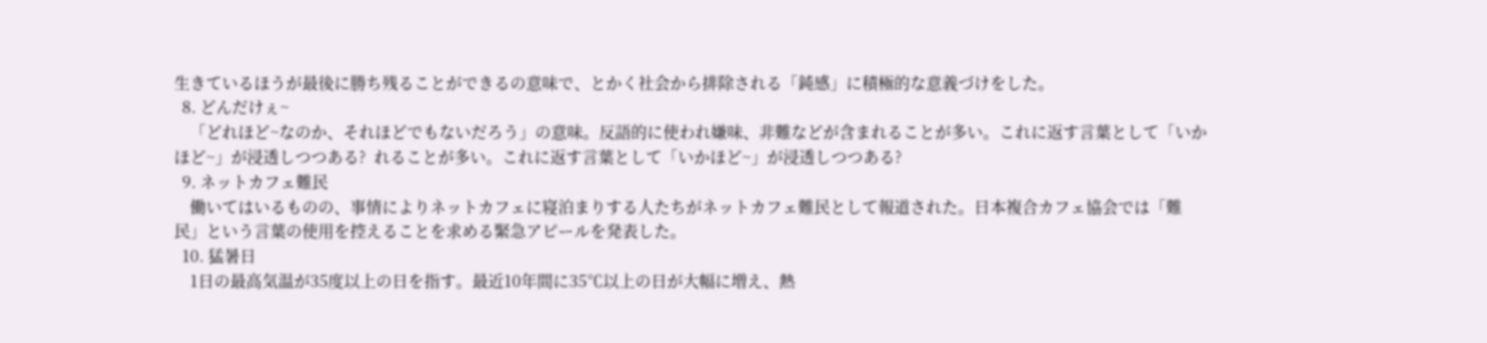生きているほうが最後に勝ち残ることができるの意味で、とかく社会から排除される「鈍感」に積極的な意義づけをした。
  8. どんだけぇ~
    「どれほど~なのか、それほどでもないだろう」の意味。反語的に使われ嫌味、非難などが含まれることが多い。これに返す言葉として「いかほど~」が浸透しつつある?  れることが多い。これに返す言葉として「いかほど~」が浸透しつつある?
  9. ネットカフェ難民
    働いてはいるものの、事情によりネットカフェに寝泊まりする人たちがネットカフェ難民として報道された。日本複合カフェ協会では「難民」という言葉の使用を控えることを求める緊急アピールを発表した。
  10. 猛暑日
    1日の最高気温が35度以上の日を指す。最近10年間に35℃以上の日が大幅に増え、熱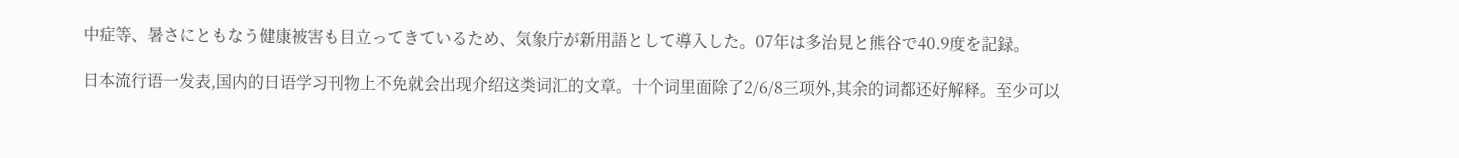中症等、暑さにともなう健康被害も目立ってきているため、気象庁が新用語として導入した。07年は多治見と熊谷で40.9度を記録。

日本流行语一发表,国内的日语学习刊物上不免就会出现介绍这类词汇的文章。十个词里面除了2/6/8三项外,其余的词都还好解释。至少可以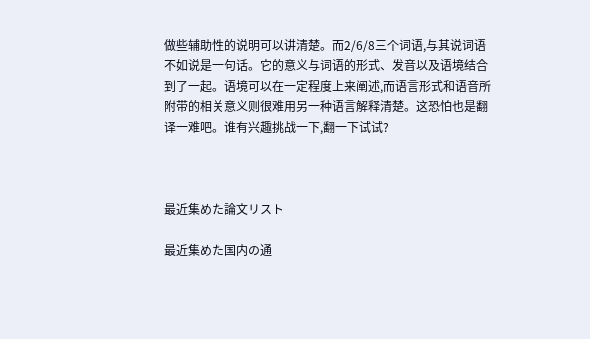做些辅助性的说明可以讲清楚。而2/6/8三个词语,与其说词语不如说是一句话。它的意义与词语的形式、发音以及语境结合到了一起。语境可以在一定程度上来阐述,而语言形式和语音所附带的相关意义则很难用另一种语言解释清楚。这恐怕也是翻译一难吧。谁有兴趣挑战一下,翻一下试试?



最近集めた論文リスト

最近集めた国内の通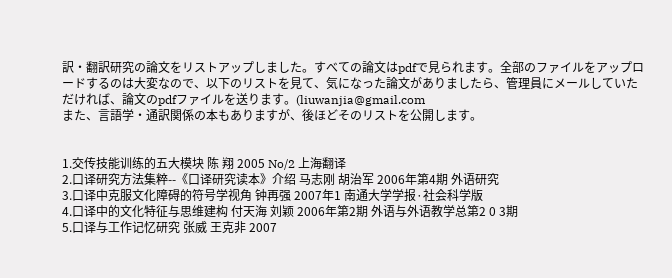訳・翻訳研究の論文をリストアップしました。すべての論文はpdfで見られます。全部のファイルをアップロードするのは大変なので、以下のリストを見て、気になった論文がありましたら、管理員にメールしていただければ、論文のpdfファイルを送ります。(liuwanjia@gmail.com
また、言語学・通訳関係の本もありますが、後ほどそのリストを公開します。


1.交传技能训练的五大模块 陈 翔 2005 No/2 上海翻译
2.口译研究方法集粹--《口译研究读本》介绍 马志刚 胡治军 2006年第4期 外语研究
3.口译中克服文化障碍的符号学视角 钟再强 2007年1 南通大学学报·社会科学版
4.口译中的文化特征与思维建构 付天海 刘颖 2006年第2期 外语与外语教学总第2 0 3期
5.口译与工作记忆研究 张威 王克非 2007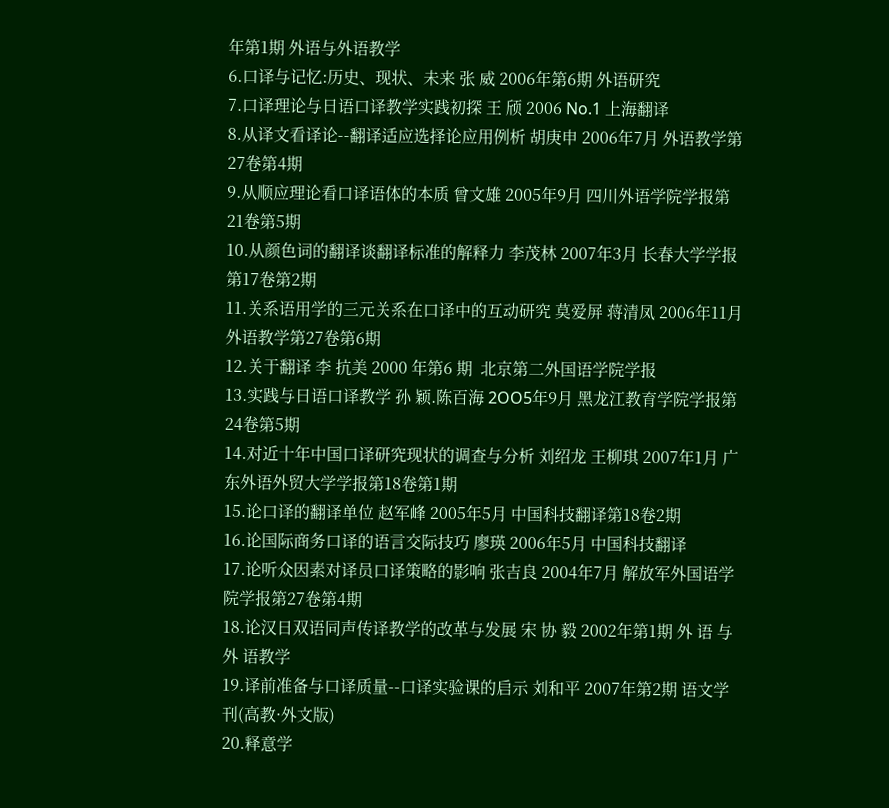年第1期 外语与外语教学
6.口译与记忆:历史、现状、未来 张 威 2006年第6期 外语研究
7.口译理论与日语口译教学实践初探 王 颀 2006 No.1 上海翻译
8.从译文看译论--翻译适应选择论应用例析 胡庚申 2006年7月 外语教学第27卷第4期
9.从顺应理论看口译语体的本质 曾文雄 2005年9月 四川外语学院学报第21卷第5期
10.从颜色词的翻译谈翻译标准的解释力 李茂林 2007年3月 长春大学学报第17卷第2期
11.关系语用学的三元关系在口译中的互动研究 莫爱屏 蒋清凤 2006年11月 外语教学第27卷第6期
12.关于翻译 李 抗美 2000 年第6 期  北京第二外国语学院学报
13.实践与日语口译教学 孙 颖.陈百海 2OO5年9月 黑龙江教育学院学报第24卷第5期
14.对近十年中国口译研究现状的调查与分析 刘绍龙 王柳琪 2007年1月 广东外语外贸大学学报第18卷第1期
15.论口译的翻译单位 赵军峰 2005年5月 中国科技翻译第18卷2期
16.论国际商务口译的语言交际技巧 廖瑛 2006年5月 中国科技翻译
17.论听众因素对译员口译策略的影响 张吉良 2004年7月 解放军外国语学院学报第27卷第4期
18.论汉日双语同声传译教学的改革与发展 宋 协 毅 2002年第1期 外 语 与 外 语教学
19.译前准备与口译质量--口译实验课的启示 刘和平 2007年第2期 语文学刊(高教·外文版)
20.释意学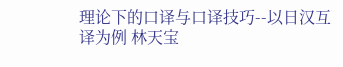理论下的口译与口译技巧--以日汉互译为例 林天宝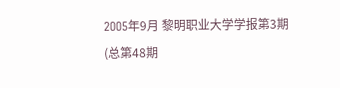2OO5年9月 黎明职业大学学报第3期(总第48期